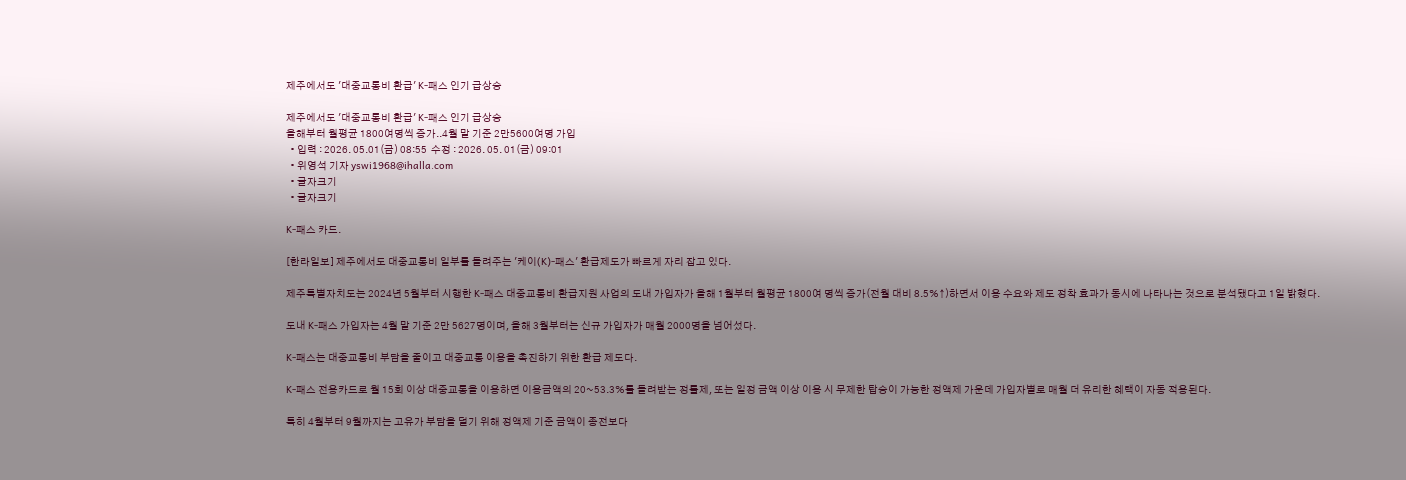제주에서도 '대중교통비 환급' K-패스 인기 급상승

제주에서도 '대중교통비 환급' K-패스 인기 급상승
올해부터 월평균 1800여명씩 증가..4월 말 기준 2만5600여명 가입
  • 입력 : 2026. 05.01(금) 08:55  수정 : 2026. 05. 01(금) 09:01
  • 위영석 기자 yswi1968@ihalla.com
  • 글자크기
  • 글자크기

K-패스 카드.

[한라일보] 제주에서도 대중교통비 일부를 돌려주는 '케이(K)-패스' 환급제도가 빠르게 자리 잡고 있다.

제주특별자치도는 2024년 5월부터 시행한 K-패스 대중교통비 환급지원 사업의 도내 가입자가 올해 1월부터 월평균 1800여 명씩 증가(전월 대비 8.5%↑)하면서 이용 수요와 제도 정착 효과가 동시에 나타나는 것으로 분석됐다고 1일 밝혔다.

도내 K-패스 가입자는 4월 말 기준 2만 5627명이며, 올해 3월부터는 신규 가입자가 매월 2000명을 넘어섰다.

K-패스는 대중교통비 부담을 줄이고 대중교통 이용을 촉진하기 위한 환급 제도다.

K-패스 전용카드로 월 15회 이상 대중교통을 이용하면 이용금액의 20~53.3%를 돌려받는 정률제, 또는 일정 금액 이상 이용 시 무제한 탑승이 가능한 정액제 가운데 가입자별로 매월 더 유리한 혜택이 자동 적용된다.

특히 4월부터 9월까지는 고유가 부담을 덜기 위해 정액제 기준 금액이 종전보다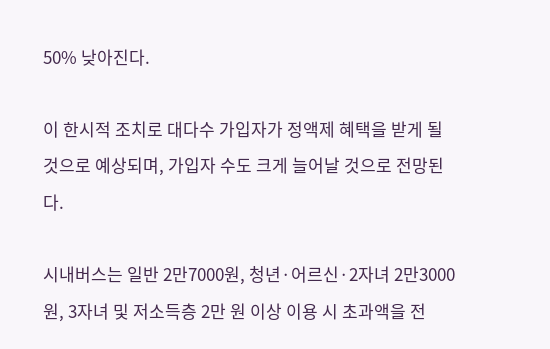50% 낮아진다.

이 한시적 조치로 대다수 가입자가 정액제 혜택을 받게 될 것으로 예상되며, 가입자 수도 크게 늘어날 것으로 전망된다.

시내버스는 일반 2만7000원, 청년·어르신·2자녀 2만3000원, 3자녀 및 저소득층 2만 원 이상 이용 시 초과액을 전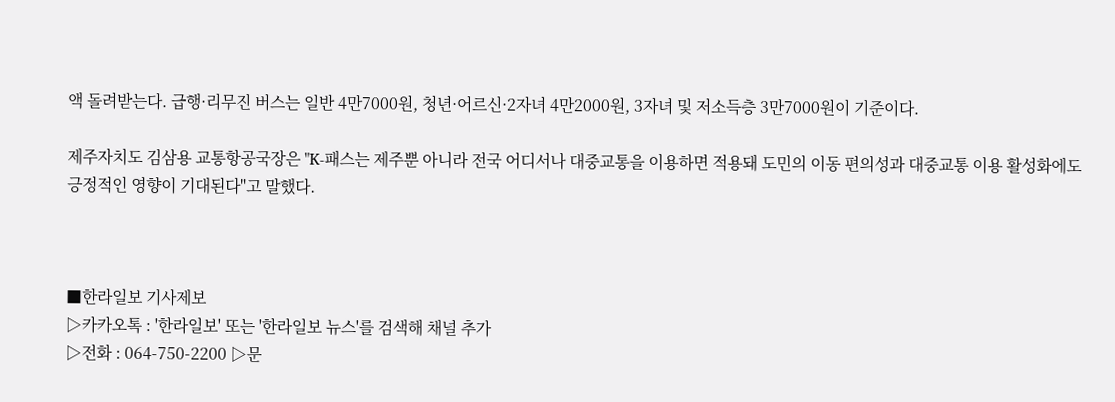액 돌려받는다. 급행·리무진 버스는 일반 4만7000원, 청년·어르신·2자녀 4만2000원, 3자녀 및 저소득층 3만7000원이 기준이다.

제주자치도 김삼용 교통항공국장은 "K-패스는 제주뿐 아니라 전국 어디서나 대중교통을 이용하면 적용돼 도민의 이동 편의성과 대중교통 이용 활성화에도 긍정적인 영향이 기대된다"고 말했다.



■한라일보 기사제보
▷카카오톡 : '한라일보' 또는 '한라일보 뉴스'를 검색해 채널 추가
▷전화 : 064-750-2200 ▷문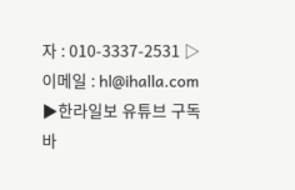자 : 010-3337-2531 ▷이메일 : hl@ihalla.com
▶한라일보 유튜브 구독 바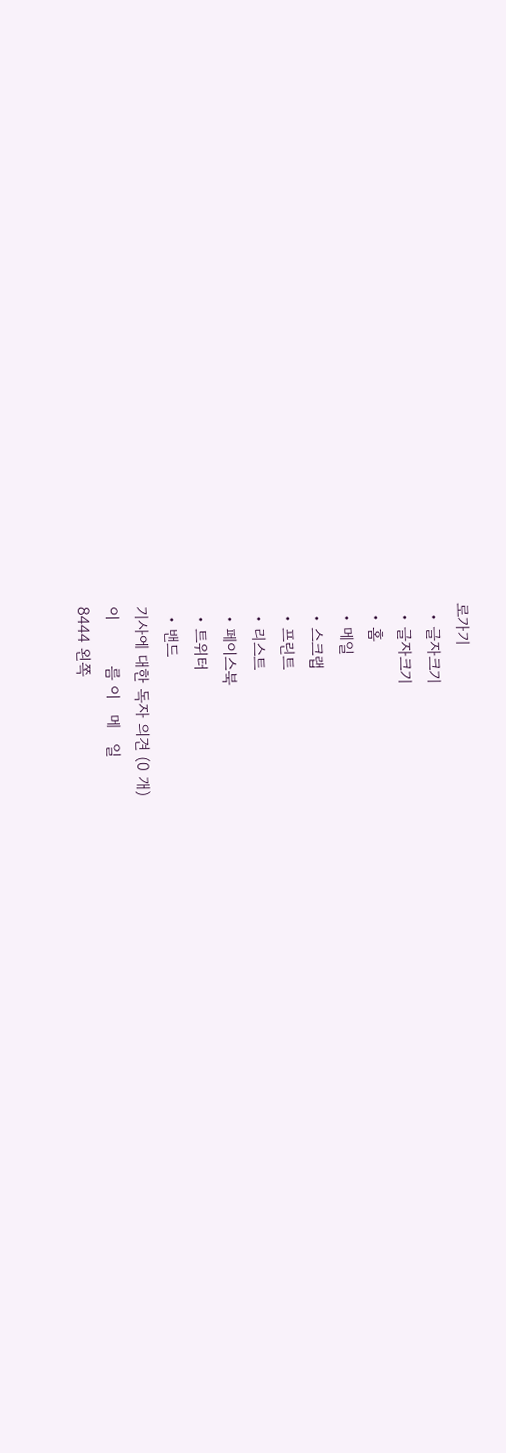로가기
  • 글자크기
  • 글자크기
  • 홈
  • 메일
  • 스크랩
  • 프린트
  • 리스트
  • 페이스북
  • 트위터
  • 밴드
기사에 대한 독자 의견 (0 개)
이         름 이   메   일
8444 왼쪽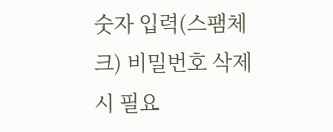숫자 입력(스팸체크) 비밀번호 삭제시 필요